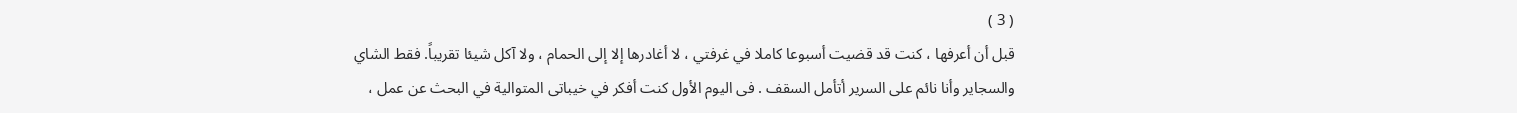( 3 )
قبل أن أعرفها ، كنت قد قضيت أسبوعا كاملا في غرفتي ، لا أغادرها إلا إلى الحمام ، ولا آكل شيئا تقريباً. فقط الشاي والسجاير وأنا نائم على السرير أتأمل السقف . فى اليوم الأول كنت أفكر في خيباتى المتوالية في البحث عن عمل ،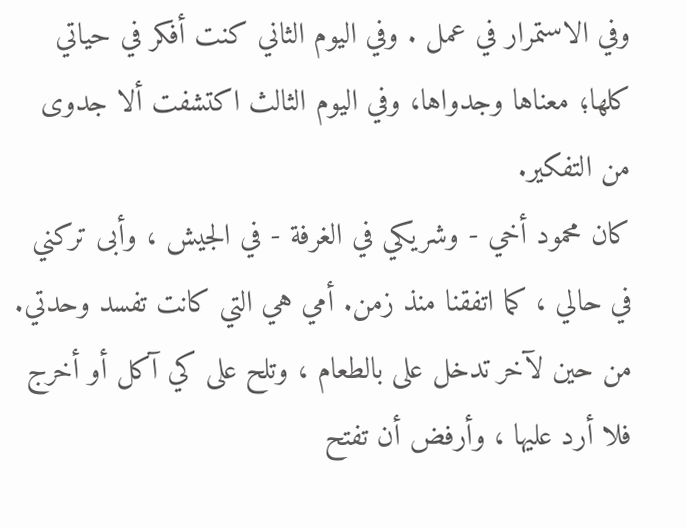وفي الاستمرار في عمل . وفي اليوم الثاني كنت أفكر في حياتي كلها؛ معناها وجدواها، وفي اليوم الثالث اكتشفت ألا جدوى من التفكير.
كان محمود أخي - وشريكي في الغرفة - في الجيش ، وأبى تركني في حالي ، كما اتفقنا منذ زمن. أمي هي التي كانت تفسد وحدتي. من حين لآخر تدخل على بالطعام ، وتلح على كي آكل أو أخرج فلا أرد عليها ، وأرفض أن تفتح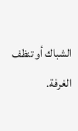الشباك أو تنظف الغرفة.